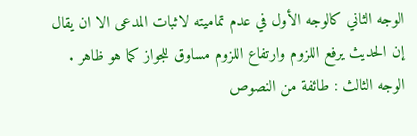الوجه الثاني كالوجه الأول في عدم تماميته لاثبات المدعى الا ان يقال إن الحديث يرفع اللزوم وارتفاع اللزوم مساوق للجواز كما هو ظاهر .
الوجه الثالث : طائفة من النصوص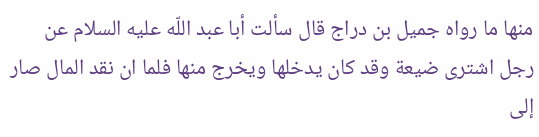منها ما رواه جميل بن دراج قال سألت أبا عبد اللّه عليه السلام عن رجل اشترى ضيعة وقد كان يدخلها ويخرج منها فلما ان نقد المال صار إلى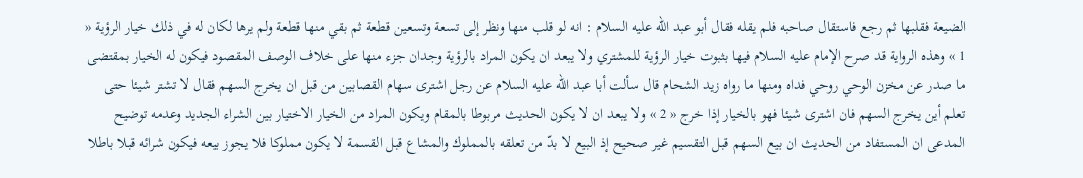الضيعة فقلبها ثم رجع فاستقال صاحبه فلم يقله فقال أبو عبد اللّه عليه السلام : انه لو قلب منها ونظر إلى تسعة وتسعين قطعة ثم بقي منها قطعة ولم يرها لكان له في ذلك خيار الرؤية « 1 » وهذه الرواية قد صرح الإمام عليه السلام فيها بثبوت خيار الرؤية للمشتري ولا يبعد ان يكون المراد بالرؤية وجدان جزء منها على خلاف الوصف المقصود فيكون له الخيار بمقتضى ما صدر عن مخزن الوحي روحي فداه ومنها ما رواه زيد الشحام قال سألت أبا عبد اللّه عليه السلام عن رجل اشترى سهام القصابين من قبل ان يخرج السهم فقال لا تشتر شيئا حتى تعلم أين يخرج السهم فان اشترى شيئا فهو بالخيار إذا خرج « 2 » ولا يبعد ان لا يكون الحديث مربوطا بالمقام ويكون المراد من الخيار الاختيار بين الشراء الجديد وعدمه توضيح المدعى ان المستفاد من الحديث ان بيع السهم قبل التقسيم غير صحيح إذ البيع لا بدّ من تعلقه بالمملوك والمشاع قبل القسمة لا يكون مملوكا فلا يجوز بيعه فيكون شرائه قبلا باطلا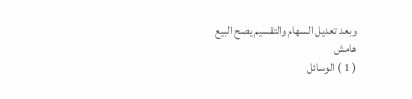وبعد تعديل السهام والتقسيم يصح البيع
هامش
( 1 ) الوسائل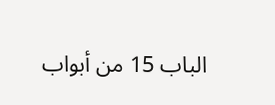الباب 15 من أبواب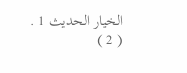الخيار الحديث 1 .
( 2 )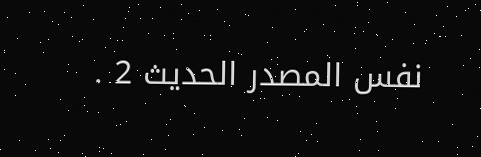نفس المصدر الحديث 2 .